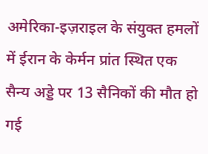अमेरिका-इज़राइल के संयुक्त हमलों में ईरान के केर्मन प्रांत स्थित एक सैन्य अड्डे पर 13 सैनिकों की मौत हो गई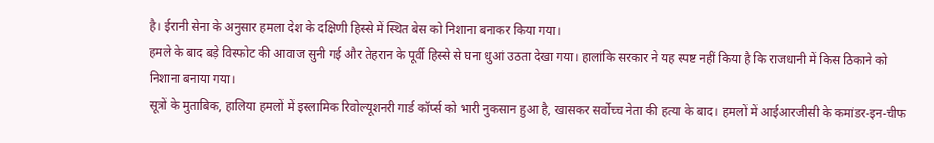है। ईरानी सेना के अनुसार हमला देश के दक्षिणी हिस्से में स्थित बेस को निशाना बनाकर किया गया।
हमले के बाद बड़े विस्फोट की आवाज सुनी गई और तेहरान के पूर्वी हिस्से से घना धुआं उठता देखा गया। हालांकि सरकार ने यह स्पष्ट नहीं किया है कि राजधानी में किस ठिकाने को निशाना बनाया गया।
सूत्रों के मुताबिक, हालिया हमलों में इस्लामिक रिवोल्यूशनरी गार्ड कॉर्प्स को भारी नुकसान हुआ है, खासकर सर्वोच्च नेता की हत्या के बाद। हमलों में आईआरजीसी के कमांडर-इन-चीफ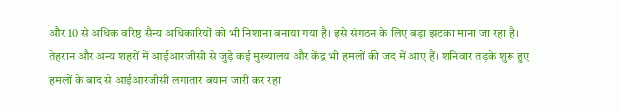और 10 से अधिक वरिष्ठ सैन्य अधिकारियों को भी निशाना बनाया गया है। इसे संगठन के लिए बड़ा झटका माना जा रहा है।
तेहरान और अन्य शहरों में आईआरजीसी से जुड़े कई मुख्यालय और केंद्र भी हमलों की जद में आए हैं। शनिवार तड़के शुरू हुए हमलों के बाद से आईआरजीसी लगातार बयान जारी कर रहा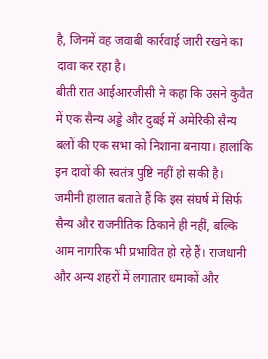है, जिनमें वह जवाबी कार्रवाई जारी रखने का दावा कर रहा है।
बीती रात आईआरजीसी ने कहा कि उसने कुवैत में एक सैन्य अड्डे और दुबई में अमेरिकी सैन्य बलों की एक सभा को निशाना बनाया। हालांकि इन दावों की स्वतंत्र पुष्टि नहीं हो सकी है।
जमीनी हालात बताते हैं कि इस संघर्ष में सिर्फ सैन्य और राजनीतिक ठिकाने ही नहीं, बल्कि आम नागरिक भी प्रभावित हो रहे हैं। राजधानी और अन्य शहरों में लगातार धमाकों और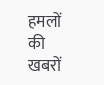हमलों की खबरों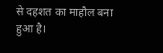से दहशत का माहौल बना हुआ है।